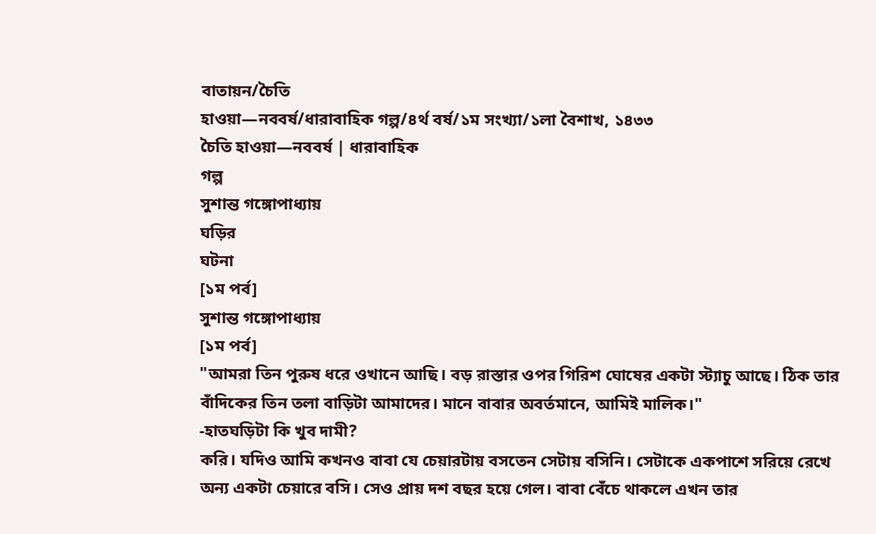বাতায়ন/চৈতি
হাওয়া—নববর্ষ/ধারাবাহিক গল্প/৪র্থ বর্ষ/১ম সংখ্যা/১লা বৈশাখ, ১৪৩৩
চৈতি হাওয়া—নববর্ষ | ধারাবাহিক
গল্প
সুশান্ত গঙ্গোপাধ্যায়
ঘড়ির
ঘটনা
[১ম পর্ব]
সুশান্ত গঙ্গোপাধ্যায়
[১ম পর্ব]
"আমরা তিন পুরুষ ধরে ওখানে আছি। বড় রাস্তার ওপর গিরিশ ঘোষের একটা স্ট্যাচু আছে। ঠিক তার বাঁদিকের তিন তলা বাড়িটা আমাদের। মানে বাবার অবর্তমানে, আমিই মালিক।"
-হাতঘড়িটা কি খুব দামী?
করি। যদিও আমি কখনও বাবা যে চেয়ারটায় বসতেন সেটায় বসিনি। সেটাকে একপাশে সরিয়ে রেখে অন্য একটা চেয়ারে বসি। সেও প্রায় দশ বছর হয়ে গেল। বাবা বেঁচে থাকলে এখন তার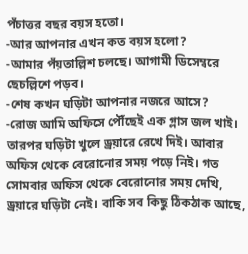পঁচাত্তর বছর বয়স হতো।
-আর আপনার এখন কত বয়স হলো?
-আমার পঁয়তাল্লিশ চলছে। আগামী ডিসেম্বরে ছেচল্লিশে পড়ব।
-শেষ কখন ঘড়িটা আপনার নজরে আসে?
-রোজ আমি অফিসে পৌঁছেই এক গ্লাস জল খাই। তারপর ঘড়িটা খুলে ড্রয়ারে রেখে দিই। আবার অফিস থেকে বেরোনোর সময় পড়ে নিই। গত সোমবার অফিস থেকে বেরোনোর সময় দেখি, ড্রয়ারে ঘড়িটা নেই। বাকি সব কিছু ঠিকঠাক আছে,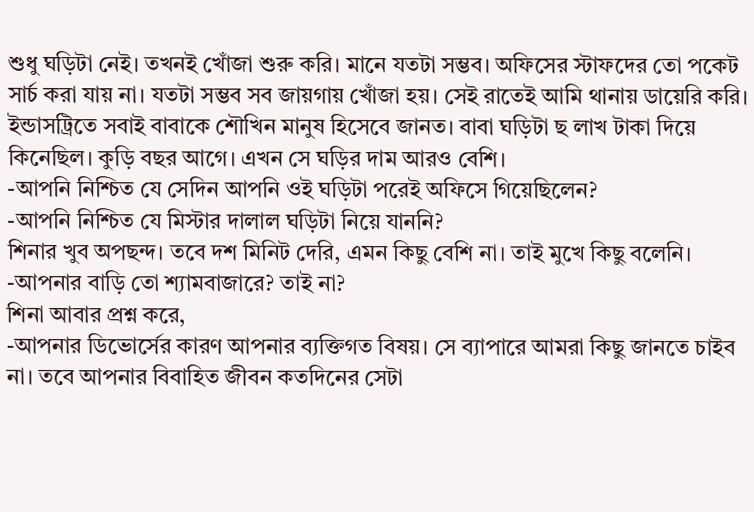শুধু ঘড়িটা নেই। তখনই খোঁজা শুরু করি। মানে যতটা সম্ভব। অফিসের স্টাফদের তো পকেট সার্চ করা যায় না। যতটা সম্ভব সব জায়গায় খোঁজা হয়। সেই রাতেই আমি থানায় ডায়েরি করি। ইন্ডাসট্রিতে সবাই বাবাকে শৌখিন মানুষ হিসেবে জানত। বাবা ঘড়িটা ছ লাখ টাকা দিয়ে কিনেছিল। কুড়ি বছর আগে। এখন সে ঘড়ির দাম আরও বেশি।
-আপনি নিশ্চিত যে সেদিন আপনি ওই ঘড়িটা পরেই অফিসে গিয়েছিলেন?
-আপনি নিশ্চিত যে মিস্টার দালাল ঘড়িটা নিয়ে যাননি?
শিনার খুব অপছন্দ। তবে দশ মিনিট দেরি, এমন কিছু বেশি না। তাই মুখে কিছু বলেনি।
-আপনার বাড়ি তো শ্যামবাজারে? তাই না?
শিনা আবার প্রশ্ন করে,
-আপনার ডিভোর্সের কারণ আপনার ব্যক্তিগত বিষয়। সে ব্যাপারে আমরা কিছু জানতে চাইব না। তবে আপনার বিবাহিত জীবন কতদিনের সেটা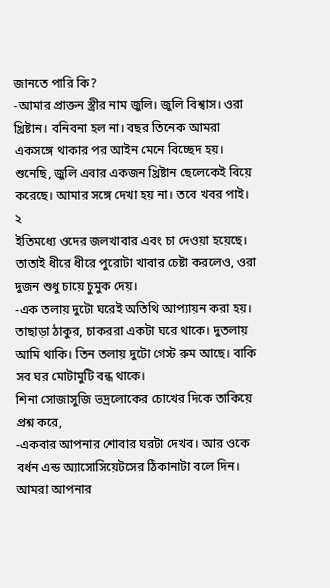জানতে পারি কি?
-আমার প্রাক্তন স্ত্রীর নাম জুলি। জুলি বিশ্বাস। ওরা খ্রিষ্টান। বনিবনা হল না। বছর তিনেক আমরা একসঙ্গে থাকার পর আইন মেনে বিচ্ছেদ হয়। শুনেছি, জুলি এবার একজন খ্রিষ্টান ছেলেকেই বিয়ে করেছে। আমার সঙ্গে দেখা হয় না। তবে খবর পাই।
২
ইতিমধ্যে ওদের জলখাবার এবং চা দেওয়া হয়েছে। তাতাই ধীরে ধীরে পুরোটা খাবার চেষ্টা করলেও, ওরা দুজন শুধু চায়ে চুমুক দেয়।
-এক তলায় দুটো ঘরেই অতিথি আপ্যায়ন করা হয়। তাছাড়া ঠাকুর, চাকররা একটা ঘরে থাকে। দুতলায় আমি থাকি। তিন তলায় দুটো গেস্ট রুম আছে। বাকি সব ঘর মোটামুটি বন্ধ থাকে।
শিনা সোজাসুজি ভদ্রলোকের চোখের দিকে তাকিয়ে প্রশ্ন করে,
-একবার আপনার শোবার ঘরটা দেখব। আর ওকে বর্ধন এন্ড অ্যাসোসিয়েটসের ঠিকানাটা বলে দিন। আমরা আপনার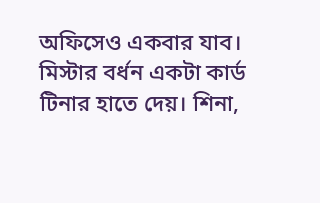অফিসেও একবার যাব।
মিস্টার বর্ধন একটা কার্ড টিনার হাতে দেয়। শিনা,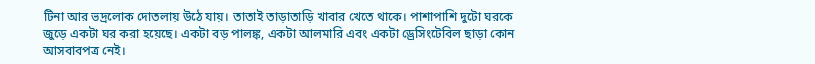টিনা আর ভদ্রলোক দোতলায় উঠে যায়। তাতাই তাড়াতাড়ি খাবার খেতে থাকে। পাশাপাশি দুটো ঘরকে জুড়ে একটা ঘর করা হয়েছে। একটা বড় পালঙ্ক, একটা আলমারি এবং একটা ড্রেসিংটেবিল ছাড়া কোন আসবাবপত্র নেই।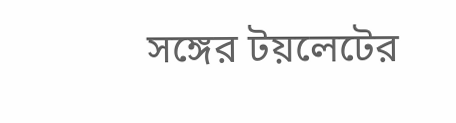সঙ্গের টয়লেটের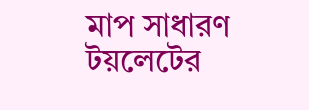মাপ সাধারণ টয়লেটের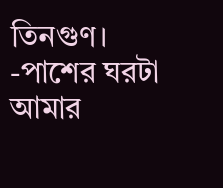তিনগুণ।
-পাশের ঘরটা আমার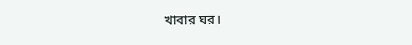খাবার ঘর।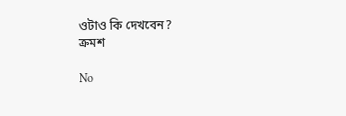ওটাও কি দেখবেন?
ক্রমশ

No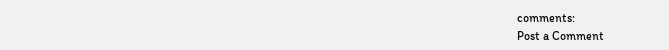comments:
Post a Comment